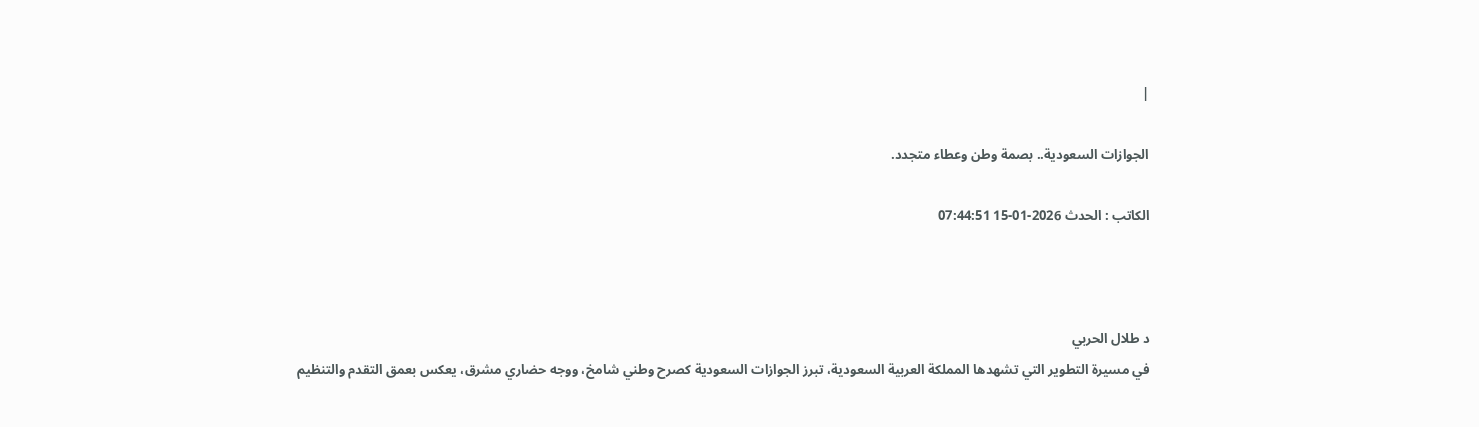|

الجوازات السعودية.. بصمة وطن وعطاء متجدد.

الكاتب : الحدث 2026-01-15 07:44:51



د طلال الحربي
في مسيرة التطوير التي تشهدها المملكة العربية السعودية، تبرز الجوازات السعودية كصرح وطني شامخ، ووجه حضاري مشرق، يعكس بعمق التقدم والتنظيم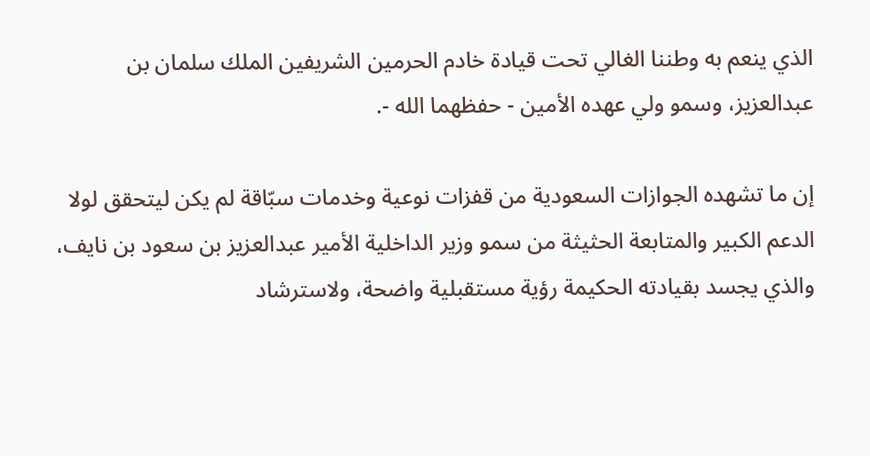الذي ينعم به وطننا الغالي تحت قيادة خادم الحرمين الشريفين الملك سلمان بن عبدالعزيز، وسمو ولي عهده الأمين - حفظهما الله -.

إن ما تشهده الجوازات السعودية من قفزات نوعية وخدمات سبّاقة لم يكن ليتحقق لولا الدعم الكبير والمتابعة الحثيثة من سمو وزير الداخلية الأمير عبدالعزيز بن سعود بن نايف، والذي يجسد بقيادته الحكيمة رؤية مستقبلية واضحة، ولاسترشاد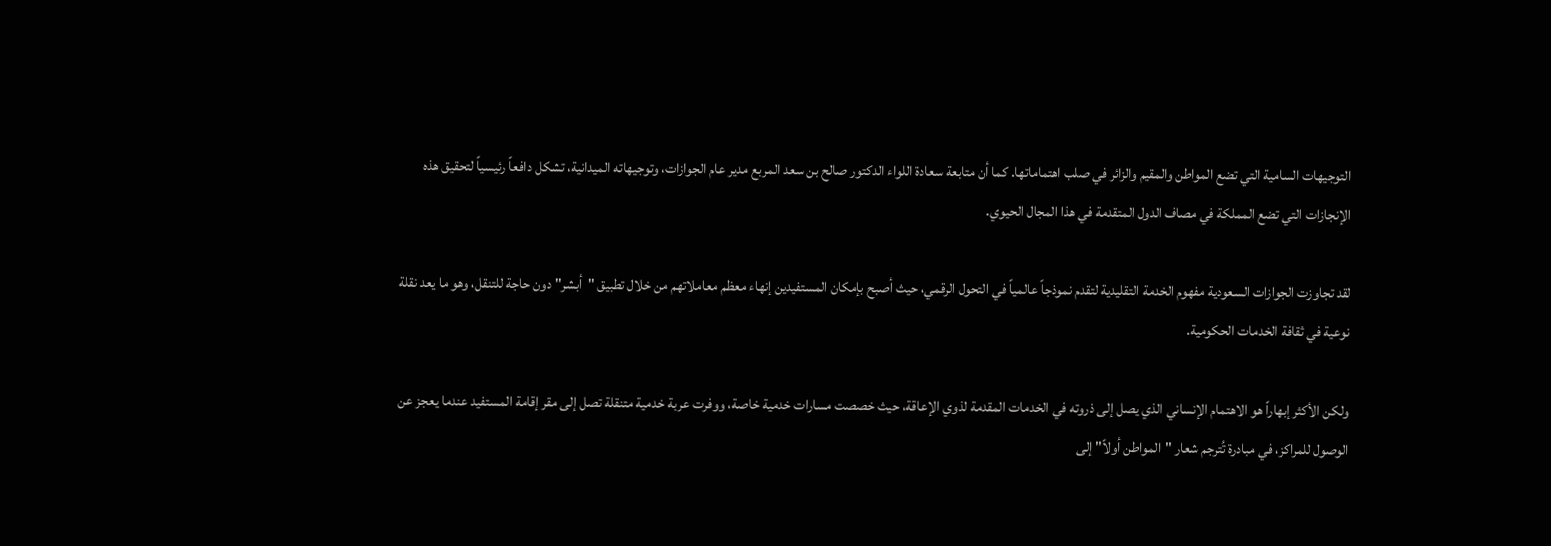التوجيهات السامية التي تضع المواطن والمقيم والزائر في صلب اهتماماتها. كما أن متابعة سعادة اللواء الدكتور صالح بن سعد المربع مدير عام الجوازات، وتوجيهاته الميدانية، تشكل دافعاً رئيسياً لتحقيق هذه الإنجازات التي تضع المملكة في مصاف الدول المتقدمة في هذا المجال الحيوي.

لقد تجاوزت الجوازات السعودية مفهوم الخدمة التقليدية لتقدم نموذجاً عالمياً في التحول الرقمي، حيث أصبح بإمكان المستفيدين إنهاء معظم معاملاتهم من خلال تطبيق "أبشر" دون حاجة للتنقل، وهو ما يعد نقلة نوعية في ثقافة الخدمات الحكومية.

ولكن الأكثر إبهاراً هو الاهتمام الإنساني الذي يصل إلى ذروته في الخدمات المقدمة لذوي الإعاقة، حيث خصصت مسارات خدمية خاصة، ووفرت عربة خدمية متنقلة تصل إلى مقر إقامة المستفيد عندما يعجز عن الوصول للمراكز، في مبادرة تُترجم شعار "المواطن أولاً" إلى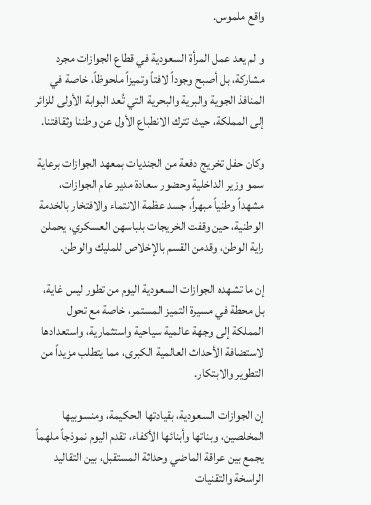واقع ملموس.

و لم يعد عمل المرأة السعودية في قطاع الجوازات مجرد مشاركة، بل أصبح وجوداً لافتاً وتميزاً ملحوظاً، خاصة في المنافذ الجوية والبرية والبحرية التي تُعد البوابة الأولى للزائر إلى المملكة، حيث تترك الانطباع الأول عن وطننا وثقافتنا.

وكان حفل تخريج دفعة من الجنديات بمعهد الجوازات برعاية سمو وزير الداخلية وحضور سعادة مدير عام الجوازات، مشهداً وطنياً مبهراً، جسد عظمة الانتماء والافتخار بالخدمة الوطنية، حين وقفت الخريجات بلباسهن العسكري، يحملن راية الوطن، وقدمن القسم بالإخلاص للمليك والوطن.

إن ما تشهده الجوازات السعودية اليوم من تطور ليس غاية، بل محطة في مسيرة التميز المستمر، خاصة مع تحول المملكة إلى وجهة عالمية سياحية واستثمارية، واستعدادها لاستضافة الأحداث العالمية الكبرى، مما يتطلب مزيداً من التطوير والابتكار.

إن الجوازات السعودية، بقيادتها الحكيمة، ومنسوبيها المخلصين، وبناتها وأبنائها الأكفاء، تقدم اليوم نموذجاً ملهماً يجمع بين عراقة الماضي وحداثة المستقبل، بين التقاليد الراسخة والتقنيات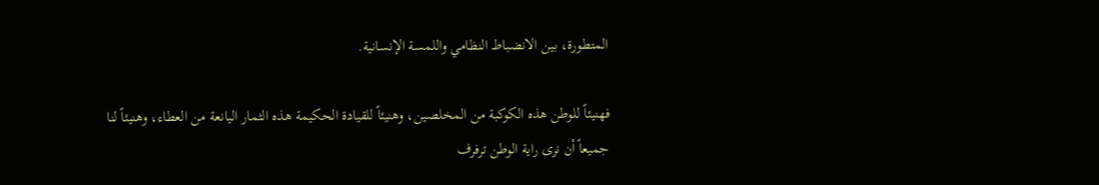المتطورة، بين الانضباط النظامي واللمسة الإنسانية.

فهنيئاً للوطن هذه الكوكبة من المخلصين، وهنيئاً للقيادة الحكيمة هذه الثمار اليانعة من العطاء، وهنيئاً لنا جميعاً أن نرى راية الوطن ترفرف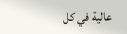عالية في كل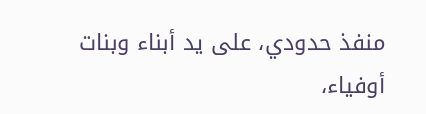منفذ حدودي، على يد أبناء وبنات أوفياء،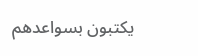يكتبون بسواعدهم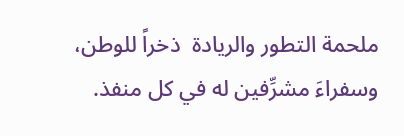ملحمة التطور والريادة  ذخراً للوطن، وسفراءَ مشرِّفين له في كل منفذ.